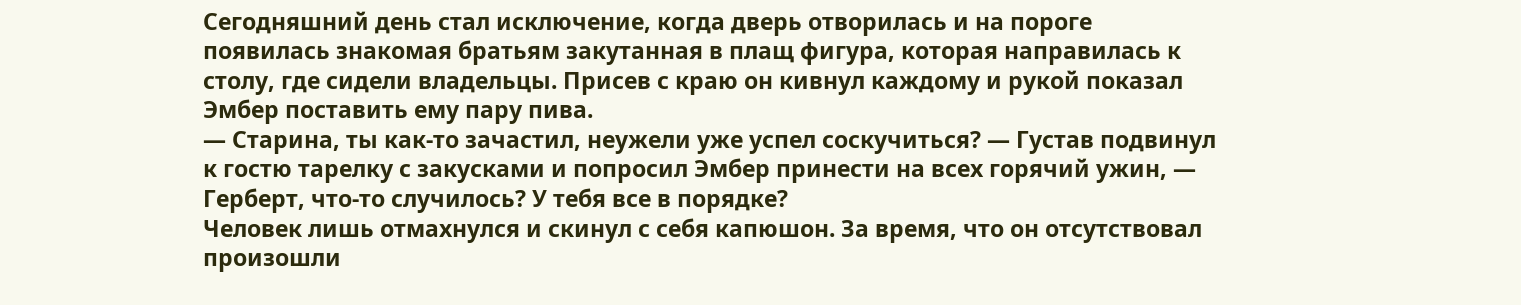Сегодняшний день стал исключение, когда дверь отворилась и на пороге появилась знакомая братьям закутанная в плащ фигура, которая направилась к столу, где сидели владельцы. Присев с краю он кивнул каждому и рукой показал Эмбер поставить ему пару пива.
— Старина, ты как-то зачастил, неужели уже успел соскучиться? — Густав подвинул к гостю тарелку с закусками и попросил Эмбер принести на всех горячий ужин, — Герберт, что-то случилось? У тебя все в порядке?
Человек лишь отмахнулся и скинул с себя капюшон. За время, что он отсутствовал произошли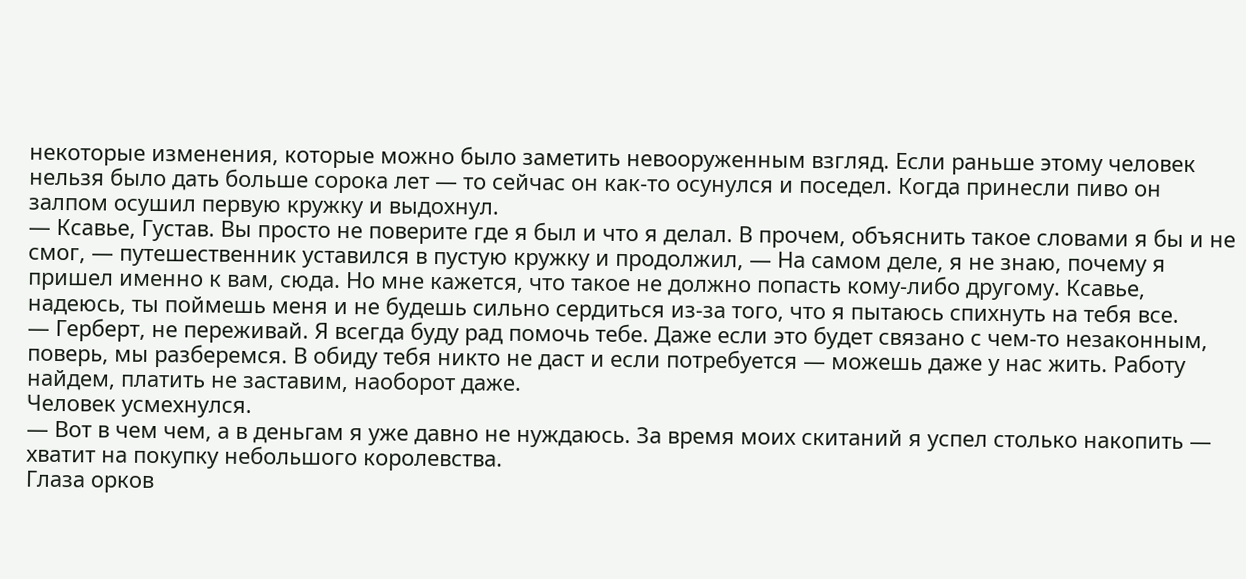некоторые изменения, которые можно было заметить невооруженным взгляд. Если раньше этому человек нельзя было дать больше сорока лет — то сейчас он как-то осунулся и поседел. Когда принесли пиво он залпом осушил первую кружку и выдохнул.
— Ксавье, Густав. Вы просто не поверите где я был и что я делал. В прочем, объяснить такое словами я бы и не смог, — путешественник уставился в пустую кружку и продолжил, — На самом деле, я не знаю, почему я пришел именно к вам, сюда. Но мне кажется, что такое не должно попасть кому-либо другому. Ксавье, надеюсь, ты поймешь меня и не будешь сильно сердиться из-за того, что я пытаюсь спихнуть на тебя все.
— Герберт, не переживай. Я всегда буду рад помочь тебе. Даже если это будет связано с чем-то незаконным, поверь, мы разберемся. В обиду тебя никто не даст и если потребуется — можешь даже у нас жить. Работу найдем, платить не заставим, наоборот даже.
Человек усмехнулся.
— Вот в чем чем, а в деньгам я уже давно не нуждаюсь. За время моих скитаний я успел столько накопить — хватит на покупку небольшого королевства.
Глаза орков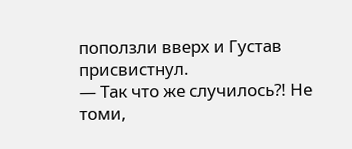поползли вверх и Густав присвистнул.
— Так что же случилось?! Не томи,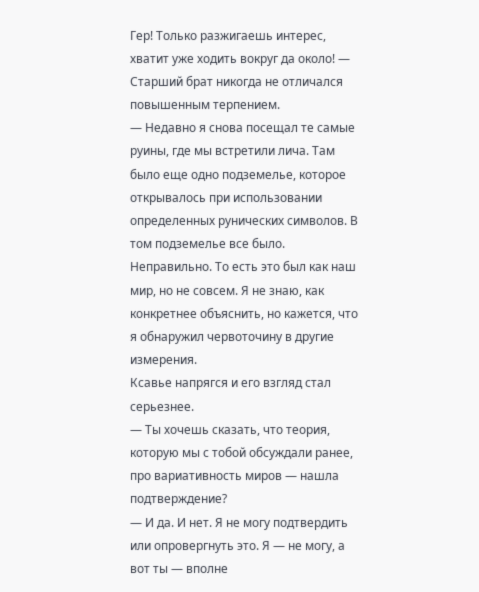Гер! Только разжигаешь интерес, хватит уже ходить вокруг да около! — Старший брат никогда не отличался повышенным терпением.
— Недавно я снова посещал те самые руины, где мы встретили лича. Там было еще одно подземелье, которое открывалось при использовании определенных рунических символов. В том подземелье все было. Неправильно. То есть это был как наш мир, но не совсем. Я не знаю, как конкретнее объяснить, но кажется, что я обнаружил червоточину в другие измерения.
Ксавье напрягся и его взгляд стал серьезнее.
— Ты хочешь сказать, что теория, которую мы с тобой обсуждали ранее, про вариативность миров — нашла подтверждение?
— И да. И нет. Я не могу подтвердить или опровергнуть это. Я — не могу, а вот ты — вполне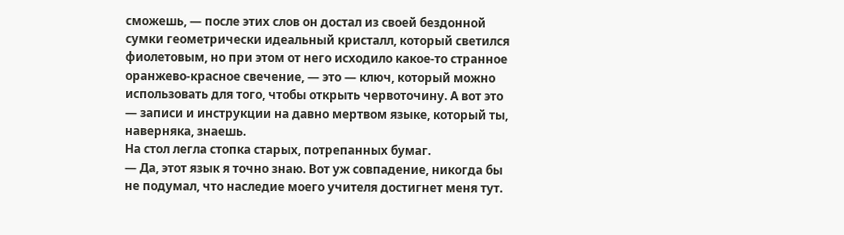сможешь, — после этих слов он достал из своей бездонной сумки геометрически идеальный кристалл, который светился фиолетовым, но при этом от него исходило какое-то странное оранжево-красное свечение, — это — ключ, который можно использовать для того, чтобы открыть червоточину. А вот это — записи и инструкции на давно мертвом языке, который ты, наверняка, знаешь.
На стол легла стопка старых, потрепанных бумаг.
— Да, этот язык я точно знаю. Вот уж совпадение, никогда бы не подумал, что наследие моего учителя достигнет меня тут.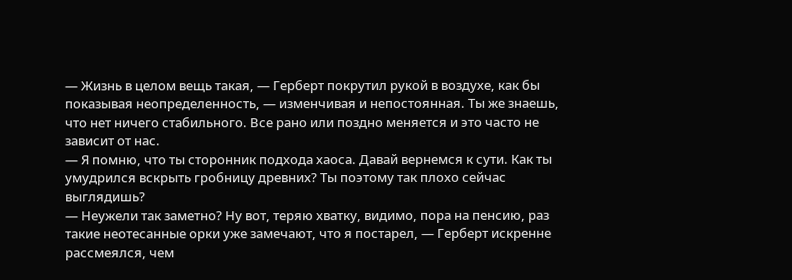— Жизнь в целом вещь такая, — Герберт покрутил рукой в воздухе, как бы показывая неопределенность, — изменчивая и непостоянная. Ты же знаешь, что нет ничего стабильного. Все рано или поздно меняется и это часто не зависит от нас.
— Я помню, что ты сторонник подхода хаоса. Давай вернемся к сути. Как ты умудрился вскрыть гробницу древних? Ты поэтому так плохо сейчас выглядишь?
— Неужели так заметно? Ну вот, теряю хватку, видимо, пора на пенсию, раз такие неотесанные орки уже замечают, что я постарел, — Герберт искренне рассмеялся, чем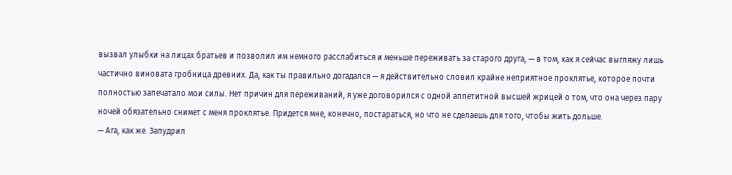вызвал улыбки на лицах братьев и позволил им немного расслабиться и меньше переживать за старого друга, — в том, как я сейчас выгляжу лишь частично виновата гробница древних. Да, как ты правильно догадался — я действительно словил крайне неприятное проклятье, которое почти полностью запечатало мои силы. Нет причин для переживаний, я уже договорился с одной аппетитной высшей жрицей о том, что она через пару ночей обязательно снимет с меня проклятье. Придется мне, конечно, постараться, но что не сделаешь для того, чтобы жить дольше.
— Ага, как же. Запудрил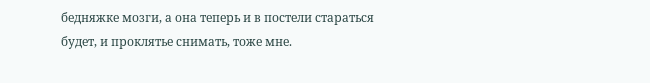бедняжке мозги, а она теперь и в постели стараться будет, и проклятье снимать, тоже мне.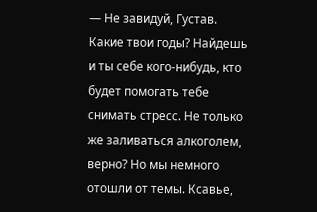— Не завидуй, Густав. Какие твои годы? Найдешь и ты себе кого-нибудь, кто будет помогать тебе снимать стресс. Не только же заливаться алкоголем, верно? Но мы немного отошли от темы. Ксавье,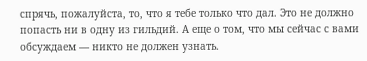спрячь, пожалуйста, то, что я тебе только что дал. Это не должно попасть ни в одну из гильдий. А еще о том, что мы сейчас с вами обсуждаем — никто не должен узнать.